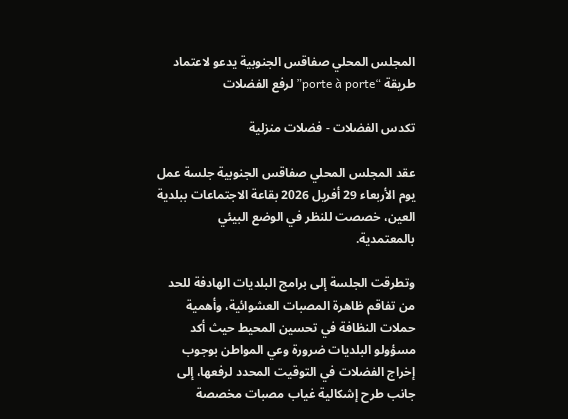المجلس المحلي صفاقس الجنوبية يدعو لاعتماد طريقة “porte à porte” لرفع الفضلات

تكدس الفضلات - فضلات منزلية

عقد المجلس المحلي صفاقس الجنوبية جلسة عمل يوم الأربعاء 29 أفريل 2026 بقاعة الاجتماعات ببلدية العين، خصصت للنظر في الوضع البيئي بالمعتمدية.

وتطرقت الجلسة إلى برامج البلديات الهادفة للحد من تفاقم ظاهرة المصبات العشوائية، وأهمية حملات النظافة في تحسين المحيط حيث أكد مسؤولو البلديات ضرورة وعي المواطن بوجوب إخراج الفضلات في التوقيت المحدد لرفعها، إلى جانب طرح إشكالية غياب مصبات مخصصة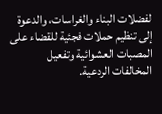لفضلات البناء والغراسات، والدعوة إلى تنظيم حملات فجئية للقضاء على المصبات العشوائية وتفعيل المخالفات الردعية.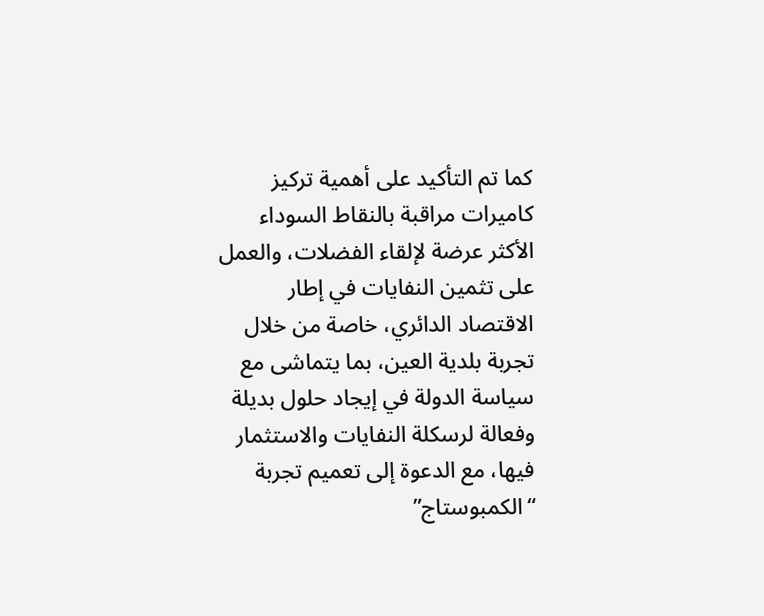كما تم التأكيد على أهمية تركيز كاميرات مراقبة بالنقاط السوداء الأكثر عرضة لإلقاء الفضلات، والعمل على تثمين النفايات في إطار الاقتصاد الدائري، خاصة من خلال تجربة بلدية العين، بما يتماشى مع سياسة الدولة في إيجاد حلول بديلة وفعالة لرسكلة النفايات والاستثمار فيها، مع الدعوة إلى تعميم تجربة “الكمبوستاج”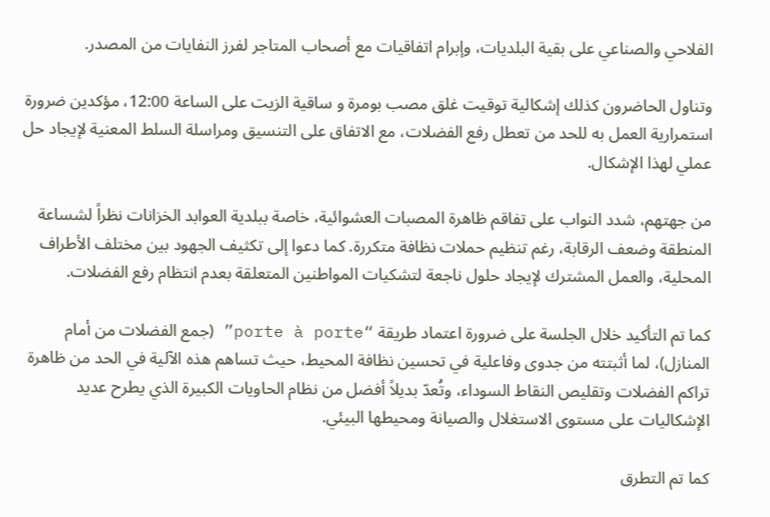الفلاحي والصناعي على بقية البلديات، وإبرام اتفاقيات مع أصحاب المتاجر لفرز النفايات من المصدر.

وتناول الحاضرون كذلك إشكالية توقيت غلق مصب بومرة و ساقية الزيت على الساعة 12:00، مؤكدين ضرورة استمرارية العمل به للحد من تعطل رفع الفضلات، مع الاتفاق على التنسيق ومراسلة السلط المعنية لإيجاد حل عملي لهذا الإشكال.

من جهتهم، شدد النواب على تفاقم ظاهرة المصبات العشوائية، خاصة ببلدية العوابد الخزانات نظراً لشساعة المنطقة وضعف الرقابة، رغم تنظيم حملات نظافة متكررة. كما دعوا إلى تكثيف الجهود بين مختلف الأطراف المحلية، والعمل المشترك لإيجاد حلول ناجعة لتشكيات المواطنين المتعلقة بعدم انتظام رفع الفضلات.

كما تم التأكيد خلال الجلسة على ضرورة اعتماد طريقة “porte à porte” (جمع الفضلات من أمام المنازل)، لما أثبتته من جدوى وفاعلية في تحسين نظافة المحيط، حيث تساهم هذه الآلية في الحد من ظاهرة تراكم الفضلات وتقليص النقاط السوداء، وتُعدّ بديلاً أفضل من نظام الحاويات الكبيرة الذي يطرح عديد الإشكاليات على مستوى الاستغلال والصيانة ومحيطها البيئي.

كما تم التطرق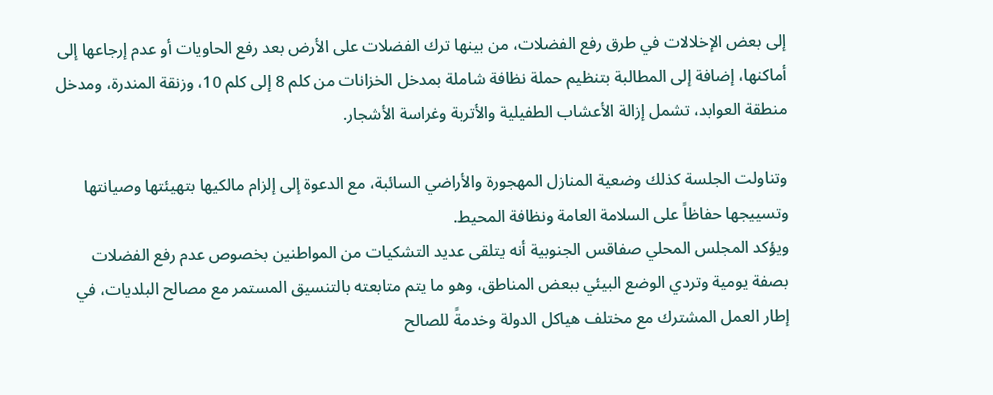إلى بعض الإخلالات في طرق رفع الفضلات، من بينها ترك الفضلات على الأرض بعد رفع الحاويات أو عدم إرجاعها إلى أماكنها، إضافة إلى المطالبة بتنظيم حملة نظافة شاملة بمدخل الخزانات من كلم 8 إلى كلم 10، وزنقة المندرة، ومدخل منطقة العوابد، تشمل إزالة الأعشاب الطفيلية والأتربة وغراسة الأشجار.

وتناولت الجلسة كذلك وضعية المنازل المهجورة والأراضي السائبة، مع الدعوة إلى إلزام مالكيها بتهيئتها وصيانتها وتسييجها حفاظاً على السلامة العامة ونظافة المحيط.
ويؤكد المجلس المحلي صفاقس الجنوبية أنه يتلقى عديد التشكيات من المواطنين بخصوص عدم رفع الفضلات بصفة يومية وتردي الوضع البيئي ببعض المناطق، وهو ما يتم متابعته بالتنسيق المستمر مع مصالح البلديات، في إطار العمل المشترك مع مختلف هياكل الدولة وخدمةً للصالح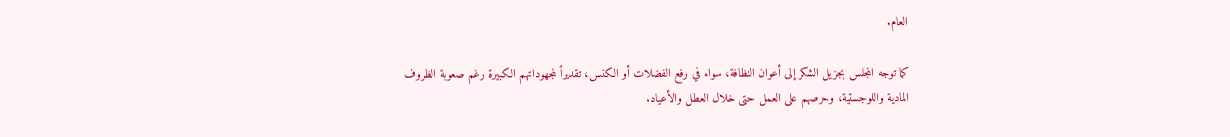العام.

كما توجه المجلس بجزيل الشكر إلى أعوان النظافة، سواء في رفع الفضلات أو الكنس، تقديراً لمجهوداتهم الكبيرة رغم صعوبة الظروف المادية واللوجستية، وحرصهم على العمل حتى خلال العطل والأعياد.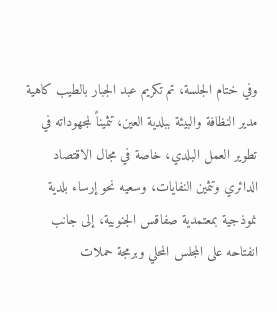وفي ختام الجلسة، تم تكريم عبد الجبار بالطيب كاهية مدير النظافة والبيئة ببلدية العين، تثميناً لمجهوداته في تطوير العمل البلدي، خاصة في مجال الاقتصاد الدائري وتثمين النفايات، وسعيه نحو إرساء بلدية نموذجية بمعتمدية صفاقس الجنوبية، إلى جانب انفتاحه على المجلس المحلي وبرمجة حملات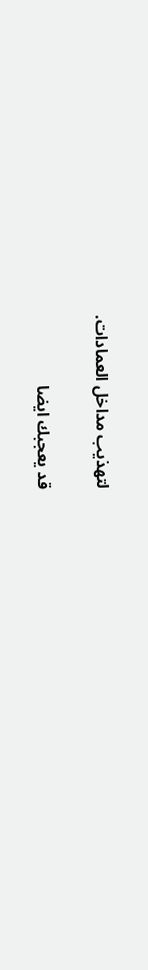لتهذيب مداخل العمادات.

قد يعجبك ايضا